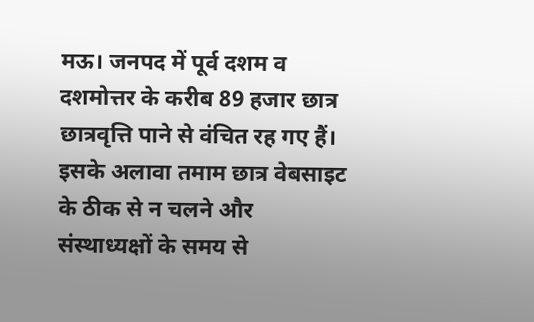मऊ। जनपद में पूर्व दशम व दशमोत्तर के करीब 89 हजार छात्र छात्रवृत्ति पाने से वंचित रह गए हैं। इसके अलावा तमाम छात्र वेबसाइट के ठीक से न चलने और संस्थाध्यक्षों के समय से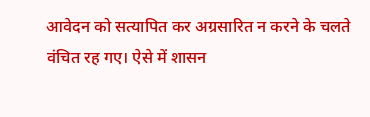आवेदन को सत्यापित कर अग्रसारित न करने के चलते वंचित रह गए। ऐसे में शासन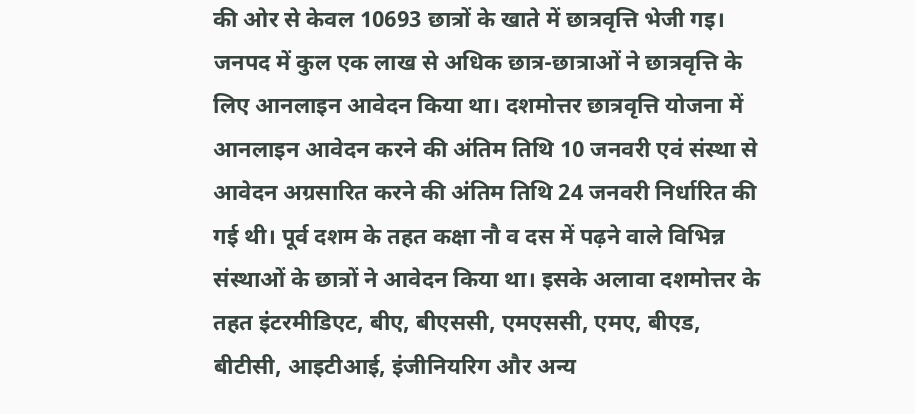की ओर से केवल 10693 छात्रों के खाते में छात्रवृत्ति भेजी गइ। जनपद में कुल एक लाख से अधिक छात्र-छात्राओं ने छात्रवृत्ति के लिए आनलाइन आवेदन किया था। दशमोत्तर छात्रवृत्ति योजना में आनलाइन आवेदन करने की अंतिम तिथि 10 जनवरी एवं संस्था से आवेदन अग्रसारित करने की अंतिम तिथि 24 जनवरी निर्धारित की गई थी। पूर्व दशम के तहत कक्षा नौ व दस में पढ़ने वाले विभिन्न संस्थाओं के छात्रों ने आवेदन किया था। इसके अलावा दशमोत्तर के तहत इंटरमीडिएट, बीए, बीएससी, एमएससी, एमए, बीएड, बीटीसी, आइटीआई, इंजीनियरिग और अन्य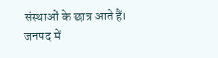संस्थाओं के छात्र आते हैं। जनपद में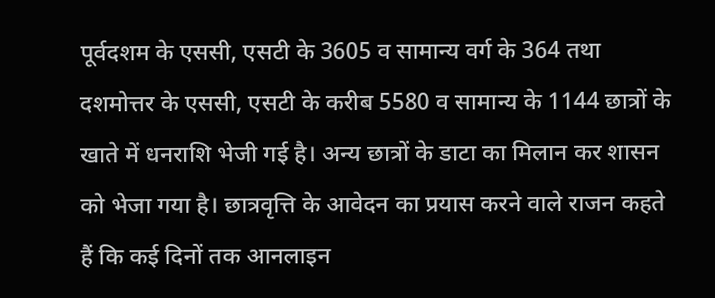पूर्वदशम के एससी, एसटी के 3605 व सामान्य वर्ग के 364 तथा दशमोत्तर के एससी, एसटी के करीब 5580 व सामान्य के 1144 छात्रों के खाते में धनराशि भेजी गई है। अन्य छात्रों के डाटा का मिलान कर शासन को भेजा गया है। छात्रवृत्ति के आवेदन का प्रयास करने वाले राजन कहते हैं कि कई दिनों तक आनलाइन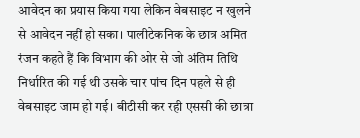आवेदन का प्रयास किया गया लेकिन वेबसाइट न खुलने से आवेदन नहीं हो सका। पालीटेकनिक के छात्र अमित रंजन कहते हैं कि विभाग की ओर से जो अंतिम तिथि निर्धारित की गई थी उसके चार पांच दिन पहले से ही वेबसाइट जाम हो गई। बीटीसी कर रही एससी की छात्रा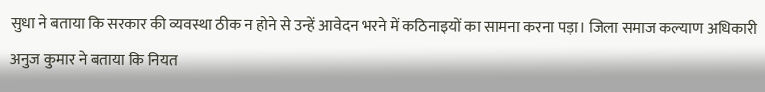सुधा ने बताया कि सरकार की व्यवस्था ठीक न होने से उन्हें आवेदन भरने में कठिनाइयों का सामना करना पड़ा। जिला समाज कल्याण अधिकारी अनुज कुमार ने बताया कि नियत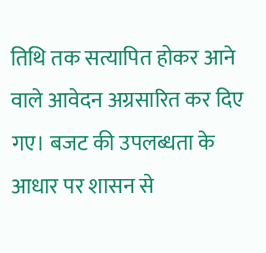तिथि तक सत्यापित होकर आने वाले आवेदन अग्रसारित कर दिए गए। बजट की उपलब्धता के आधार पर शासन से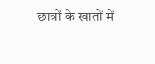छात्रों के खातों में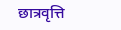छात्रवृत्ति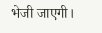भेजी जाएगी।